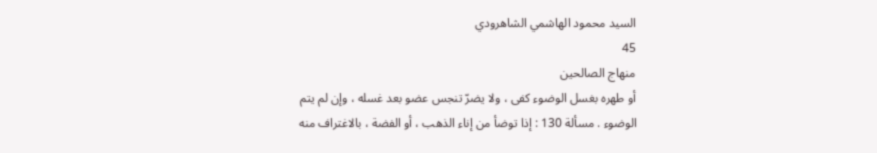السيد محمود الهاشمي الشاهرودي
45
منهاج الصالحين
أو طهره بغسل الوضوء كفى ، ولا يضرّ تنجس عضو بعد غسله ، وإن لم يتم الوضوء . مسألة 130 : إذا توضأ من إناء الذهب ، أو الفضة ، بالاغتراف منه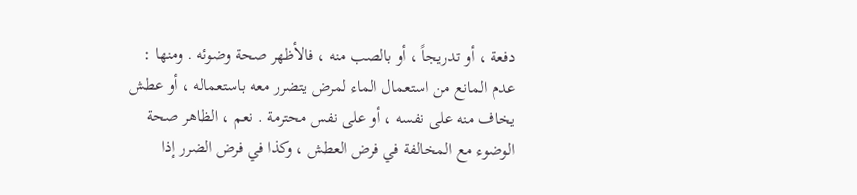دفعة ، أو تدريجاً ، أو بالصب منه ، فالأظهر صحة وضوئه . ومنها : عدم المانع من استعمال الماء لمرض يتضرر معه باستعماله ، أو عطش يخاف منه على نفسه ، أو على نفس محترمة . نعم ، الظاهر صحة الوضوء مع المخالفة في فرض العطش ، وكذا في فرض الضرر إذا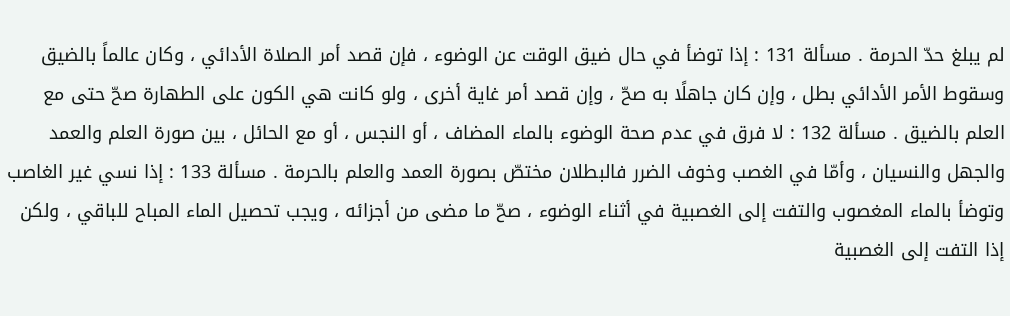لم يبلغ حدّ الحرمة . مسألة 131 : إذا توضأ في حال ضيق الوقت عن الوضوء ، فإن قصد أمر الصلاة الأدائي ، وكان عالماً بالضيق وسقوط الأمر الأدائي بطل ، وإن كان جاهلًا به صحّ ، وإن قصد أمر غاية أخرى ، ولو كانت هي الكون على الطهارة صحّ حتى مع العلم بالضيق . مسألة 132 : لا فرق في عدم صحة الوضوء بالماء المضاف ، أو النجس ، أو مع الحائل ، بين صورة العلم والعمد والجهل والنسيان ، وأمّا في الغصب وخوف الضرر فالبطلان مختصّ بصورة العمد والعلم بالحرمة . مسألة 133 : إذا نسي غير الغاصب وتوضأ بالماء المغصوب والتفت إلى الغصبية في أثناء الوضوء ، صحّ ما مضى من أجزائه ، ويجب تحصيل الماء المباح للباقي ، ولكن إذا التفت إلى الغصبية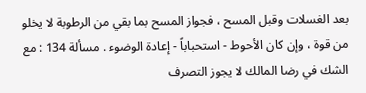بعد الغسلات وقبل المسح ، فجواز المسح بما بقي من الرطوبة لا يخلو من قوة ، وإن كان الأحوط - استحباباً - إعادة الوضوء . مسألة 134 : مع الشك في رضا المالك لا يجوز التصرف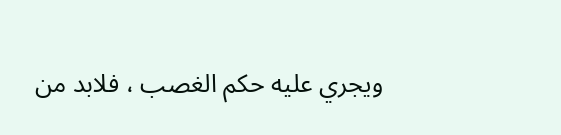ويجري عليه حكم الغصب ، فلابد من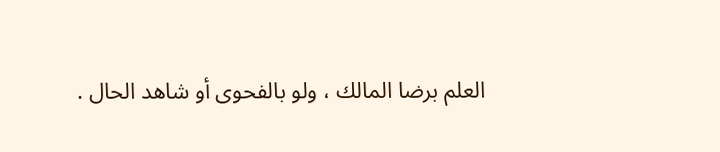العلم برضا المالك ، ولو بالفحوى أو شاهد الحال .